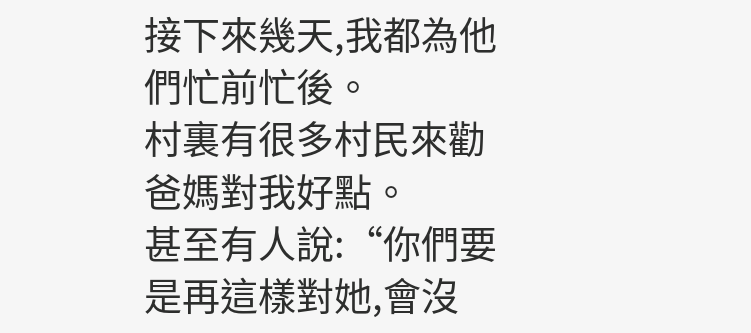接下來幾天,我都為他們忙前忙後。
村裏有很多村民來勸爸媽對我好點。
甚至有人說:“你們要是再這樣對她,會沒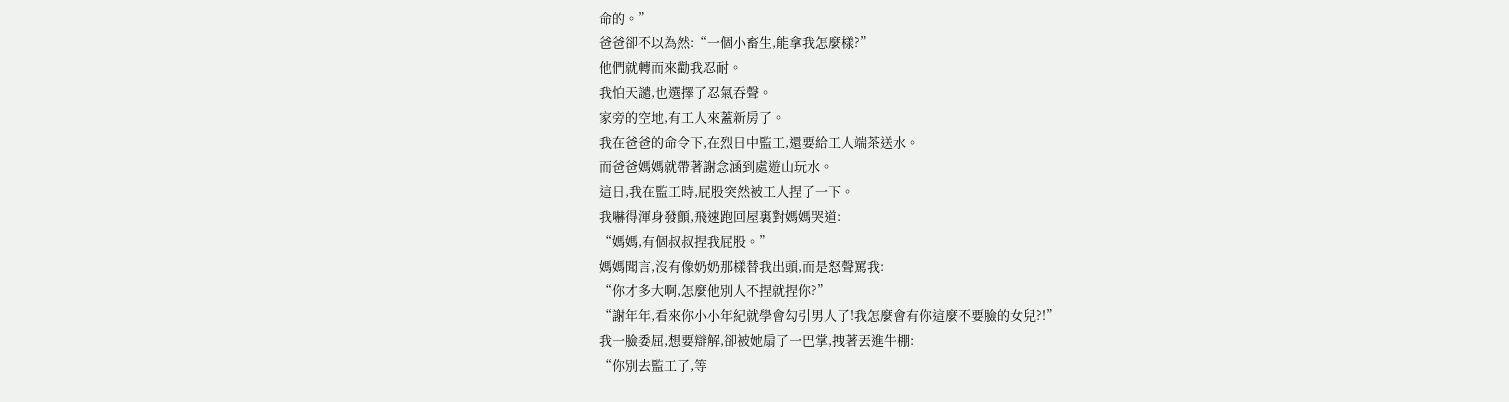命的。”
爸爸卻不以為然:“一個小畜生,能拿我怎麼樣?”
他們就轉而來勸我忍耐。
我怕天譴,也選擇了忍氣吞聲。
家旁的空地,有工人來蓋新房了。
我在爸爸的命令下,在烈日中監工,還要給工人端茶送水。
而爸爸媽媽就帶著謝念涵到處遊山玩水。
這日,我在監工時,屁股突然被工人捏了一下。
我嚇得渾身發顫,飛速跑回屋裏對媽媽哭道:
“媽媽,有個叔叔捏我屁股。”
媽媽聞言,沒有像奶奶那樣替我出頭,而是怒聲罵我:
“你才多大啊,怎麼他別人不捏就捏你?”
“謝年年,看來你小小年紀就學會勾引男人了!我怎麼會有你這麼不要臉的女兒?!”
我一臉委屈,想要辯解,卻被她扇了一巴掌,拽著丟進牛棚:
“你別去監工了,等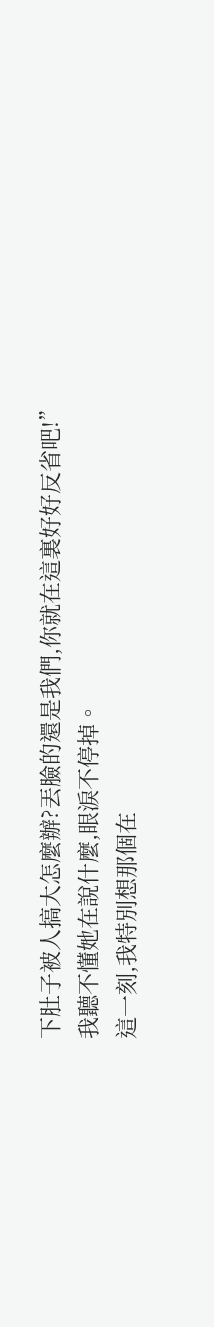下肚子被人搞大怎麼辦?丟臉的還是我們,你就在這裏好好反省吧!”
我聽不懂她在說什麼,眼淚不停掉。
這一刻,我特別想那個在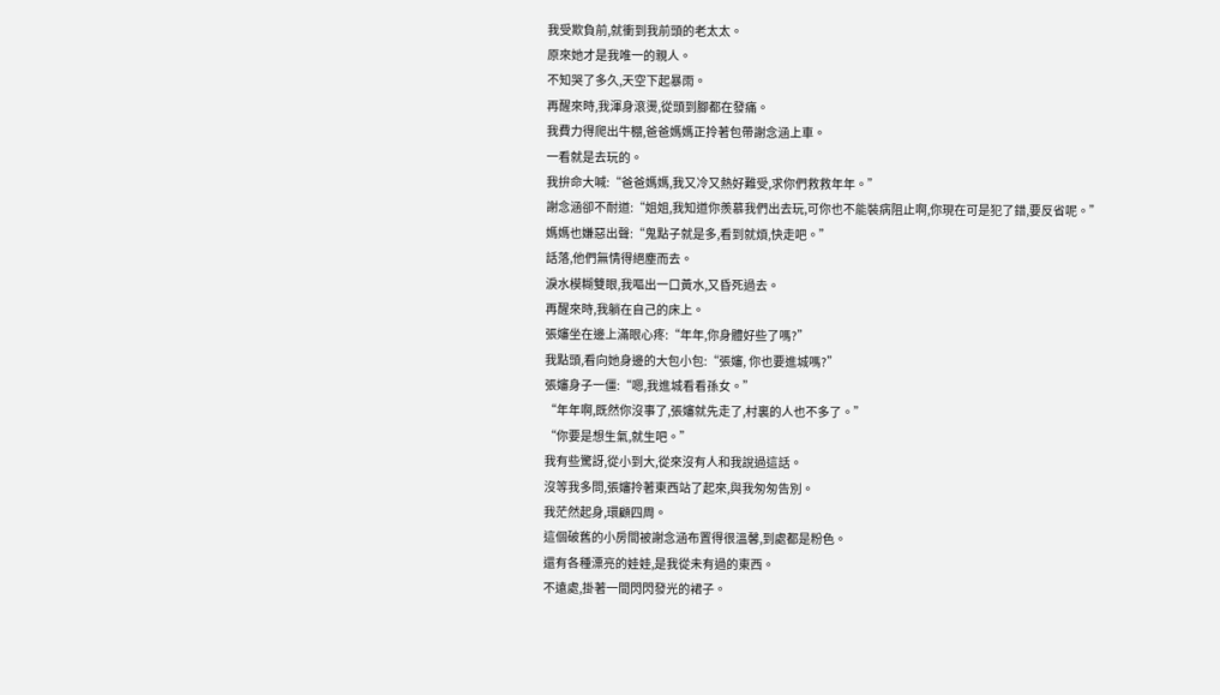我受欺負前,就衝到我前頭的老太太。
原來她才是我唯一的親人。
不知哭了多久,天空下起暴雨。
再醒來時,我渾身滾燙,從頭到腳都在發痛。
我費力得爬出牛棚,爸爸媽媽正拎著包帶謝念涵上車。
一看就是去玩的。
我拚命大喊:“爸爸媽媽,我又冷又熱好難受,求你們救救年年。”
謝念涵卻不耐道:“姐姐,我知道你羨慕我們出去玩,可你也不能裝病阻止啊,你現在可是犯了錯,要反省呢。”
媽媽也嫌惡出聲:“鬼點子就是多,看到就煩,快走吧。”
話落,他們無情得絕塵而去。
淚水模糊雙眼,我嘔出一口黃水,又昏死過去。
再醒來時,我躺在自己的床上。
張嬸坐在邊上滿眼心疼:“年年,你身體好些了嗎?”
我點頭,看向她身邊的大包小包:“張嬸, 你也要進城嗎?”
張嬸身子一僵:“嗯,我進城看看孫女。”
“年年啊,既然你沒事了,張嬸就先走了,村裏的人也不多了。”
“你要是想生氣,就生吧。”
我有些驚訝,從小到大,從來沒有人和我說過這話。
沒等我多問,張嬸拎著東西站了起來,與我匆匆告別。
我茫然起身,環顧四周。
這個破舊的小房間被謝念涵布置得很溫馨,到處都是粉色。
還有各種漂亮的娃娃,是我從未有過的東西。
不遠處,掛著一間閃閃發光的裙子。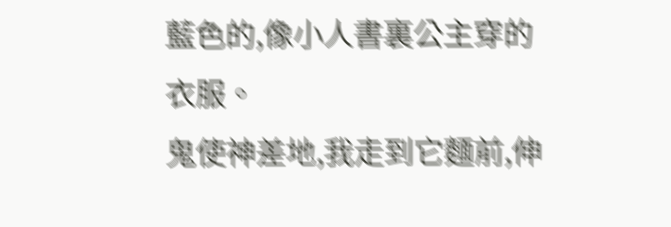藍色的,像小人書裏公主穿的衣服。
鬼使神差地,我走到它麵前,伸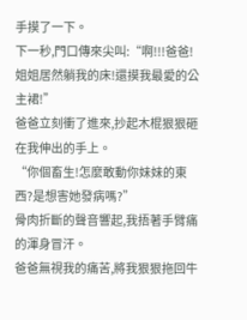手摸了一下。
下一秒,門口傳來尖叫:“啊!!!爸爸!姐姐居然躺我的床!還摸我最愛的公主裙!”
爸爸立刻衝了進來,抄起木棍狠狠砸在我伸出的手上。
“你個畜生!怎麼敢動你妹妹的東西?是想害她發病嗎?”
骨肉折斷的聲音響起,我捂著手臂痛的渾身冒汗。
爸爸無視我的痛苦,將我狠狠拖回牛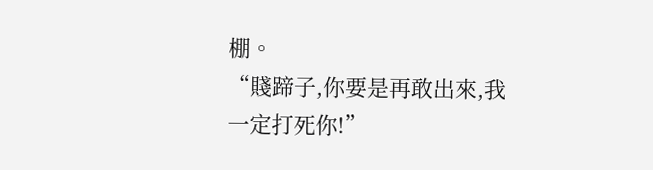棚。
“賤蹄子,你要是再敢出來,我一定打死你!”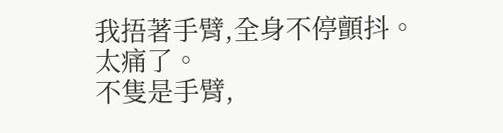我捂著手臂,全身不停顫抖。
太痛了。
不隻是手臂,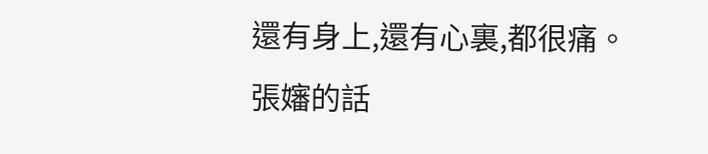還有身上,還有心裏,都很痛。
張嬸的話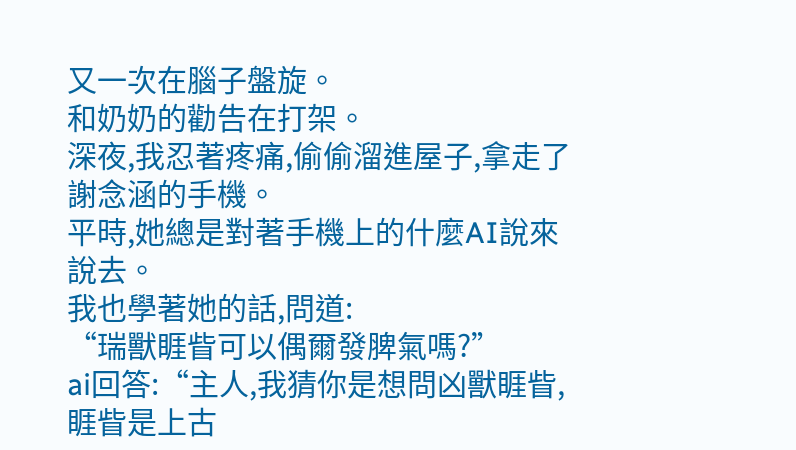又一次在腦子盤旋。
和奶奶的勸告在打架。
深夜,我忍著疼痛,偷偷溜進屋子,拿走了謝念涵的手機。
平時,她總是對著手機上的什麼AI說來說去。
我也學著她的話,問道:
“瑞獸睚眥可以偶爾發脾氣嗎?”
ai回答:“主人,我猜你是想問凶獸睚眥,睚眥是上古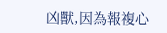凶獸,因為報複心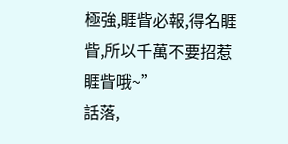極強,睚眥必報,得名睚眥,所以千萬不要招惹睚眥哦~”
話落,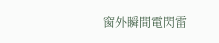窗外瞬間電閃雷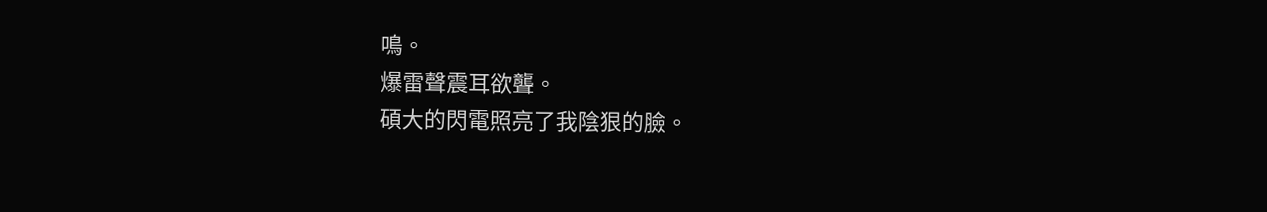鳴。
爆雷聲震耳欲聾。
碩大的閃電照亮了我陰狠的臉。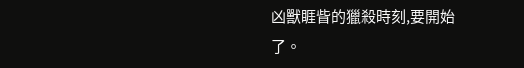凶獸睚眥的獵殺時刻,要開始了。